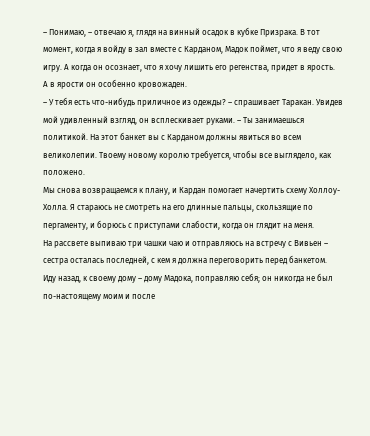– Понимаю, – отвечаю я, глядя на винный осадок в кубке Призрака. В тот момент, когда я войду в зал вместе с Карданом, Мадок поймет, что я веду свою игру. А когда он осознает, что я хочу лишить его регенства, придет в ярость.
А в ярости он особенно кровожаден.
– У тебя есть что-нибудь приличное из одежды? – спрашивает Таракан. Увидев мой удивленный взгляд, он всплескивает руками. – Ты занимаешься политикой. На этот банкет вы с Карданом должны явиться во всем великолепии. Твоему новому королю требуется, чтобы все выглядело, как положено.
Мы снова возвращаемся к плану, и Кардан помогает начертить схему Холлоу-Холла. Я стараюсь не смотреть на его длинные пальцы, скользящие по пергаменту, и борюсь с приступами слабости, когда он глядит на меня.
На рассвете выпиваю три чашки чаю и отправляюсь на встречу с Вивьен – сестра осталась последней, с кем я должна переговорить перед банкетом.
Иду назад, к своему дому – дому Мадока, поправляю себя; он никогда не был по-настоящему моим и после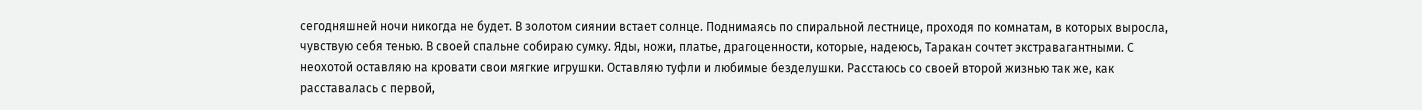сегодняшней ночи никогда не будет. В золотом сиянии встает солнце. Поднимаясь по спиральной лестнице, проходя по комнатам, в которых выросла, чувствую себя тенью. В своей спальне собираю сумку. Яды, ножи, платье, драгоценности, которые, надеюсь, Таракан сочтет экстравагантными. С неохотой оставляю на кровати свои мягкие игрушки. Оставляю туфли и любимые безделушки. Расстаюсь со своей второй жизнью так же, как расставалась с первой,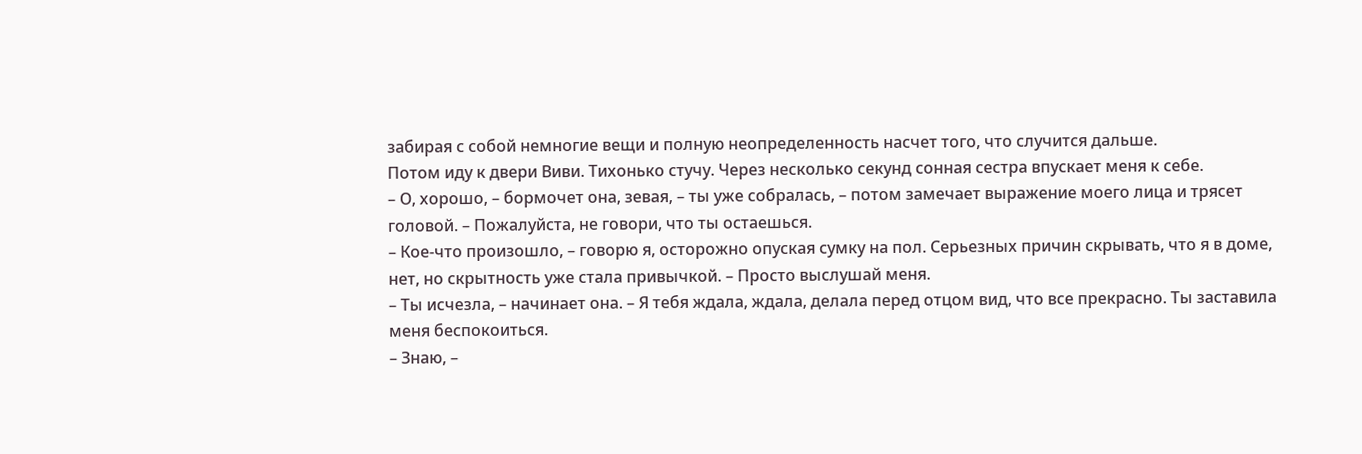забирая с собой немногие вещи и полную неопределенность насчет того, что случится дальше.
Потом иду к двери Виви. Тихонько стучу. Через несколько секунд сонная сестра впускает меня к себе.
– О, хорошо, – бормочет она, зевая, – ты уже собралась, – потом замечает выражение моего лица и трясет головой. – Пожалуйста, не говори, что ты остаешься.
– Кое-что произошло, – говорю я, осторожно опуская сумку на пол. Серьезных причин скрывать, что я в доме, нет, но скрытность уже стала привычкой. – Просто выслушай меня.
– Ты исчезла, – начинает она. – Я тебя ждала, ждала, делала перед отцом вид, что все прекрасно. Ты заставила меня беспокоиться.
– Знаю, –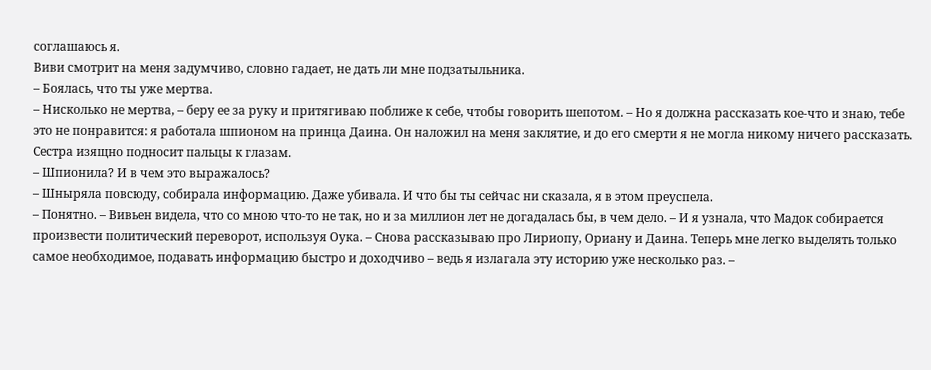соглашаюсь я.
Виви смотрит на меня задумчиво, словно гадает, не дать ли мне подзатыльника.
– Боялась, что ты уже мертва.
– Нисколько не мертва, – беру ее за руку и притягиваю поближе к себе, чтобы говорить шепотом. – Но я должна рассказать кое-что и знаю, тебе это не понравится: я работала шпионом на принца Даина. Он наложил на меня заклятие, и до его смерти я не могла никому ничего рассказать.
Сестра изящно подносит пальцы к глазам.
– Шпионила? И в чем это выражалось?
– Шныряла повсюду, собирала информацию. Даже убивала. И что бы ты сейчас ни сказала, я в этом преуспела.
– Понятно. – Вивьен видела, что со мною что-то не так, но и за миллион лет не догадалась бы, в чем дело. – И я узнала, что Мадок собирается произвести политический переворот, используя Оука. – Снова рассказываю про Лириопу, Ориану и Даина. Теперь мне легко выделять только самое необходимое, подавать информацию быстро и доходчиво – ведь я излагала эту историю уже несколько раз. –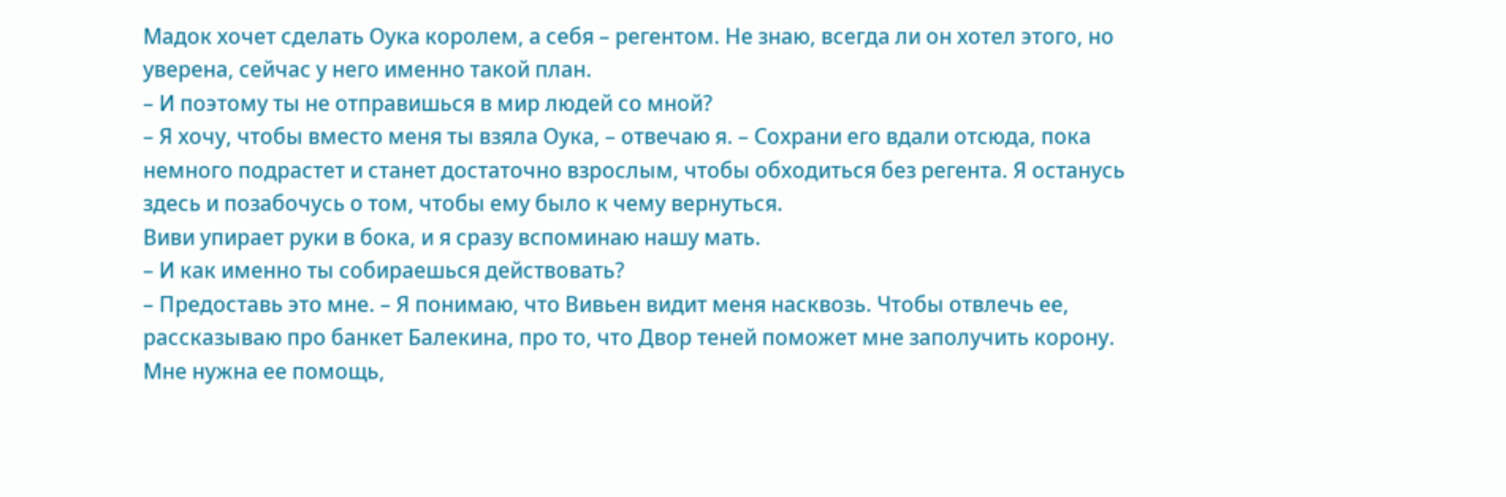Мадок хочет сделать Оука королем, а себя – регентом. Не знаю, всегда ли он хотел этого, но уверена, сейчас у него именно такой план.
– И поэтому ты не отправишься в мир людей со мной?
– Я хочу, чтобы вместо меня ты взяла Оука, – отвечаю я. – Сохрани его вдали отсюда, пока немного подрастет и станет достаточно взрослым, чтобы обходиться без регента. Я останусь здесь и позабочусь о том, чтобы ему было к чему вернуться.
Виви упирает руки в бока, и я сразу вспоминаю нашу мать.
– И как именно ты собираешься действовать?
– Предоставь это мне. – Я понимаю, что Вивьен видит меня насквозь. Чтобы отвлечь ее, рассказываю про банкет Балекина, про то, что Двор теней поможет мне заполучить корону. Мне нужна ее помощь,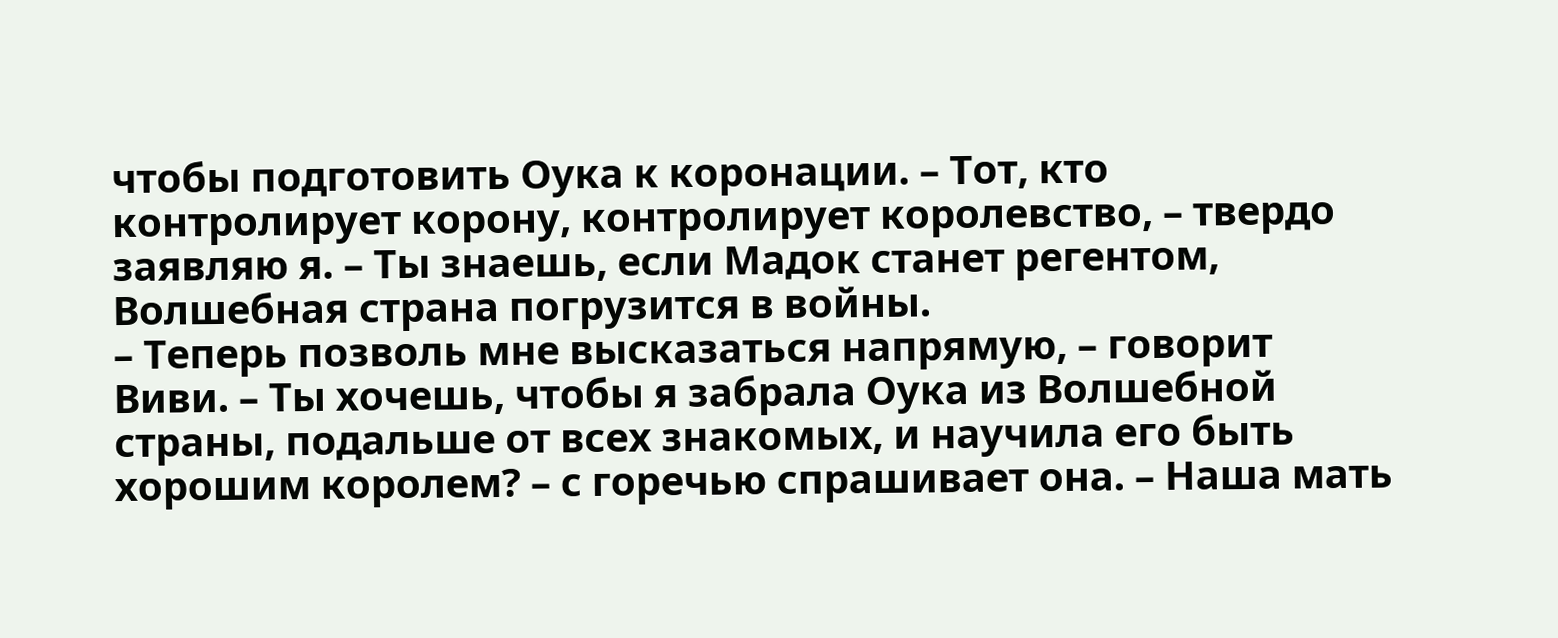чтобы подготовить Оука к коронации. – Тот, кто контролирует корону, контролирует королевство, – твердо заявляю я. – Ты знаешь, если Мадок станет регентом, Волшебная страна погрузится в войны.
– Теперь позволь мне высказаться напрямую, – говорит Виви. – Ты хочешь, чтобы я забрала Оука из Волшебной страны, подальше от всех знакомых, и научила его быть хорошим королем? – с горечью спрашивает она. – Наша мать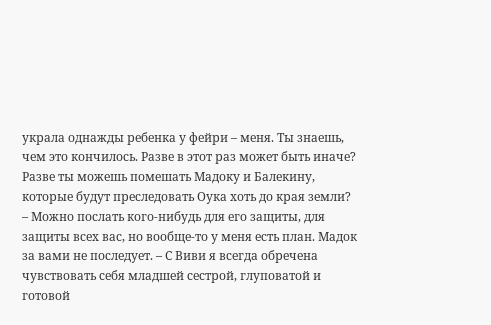украла однажды ребенка у фейри – меня. Ты знаешь, чем это кончилось. Разве в этот раз может быть иначе? Разве ты можешь помешать Мадоку и Балекину, которые будут преследовать Оука хоть до края земли?
– Можно послать кого-нибудь для его защиты, для защиты всех вас, но вообще-то у меня есть план. Мадок за вами не последует. – С Виви я всегда обречена чувствовать себя младшей сестрой, глуповатой и готовой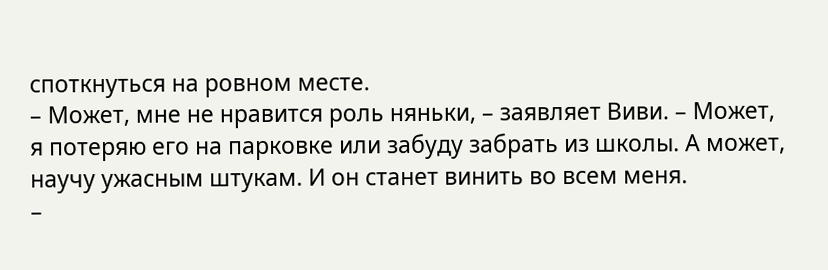споткнуться на ровном месте.
– Может, мне не нравится роль няньки, – заявляет Виви. – Может, я потеряю его на парковке или забуду забрать из школы. А может, научу ужасным штукам. И он станет винить во всем меня.
–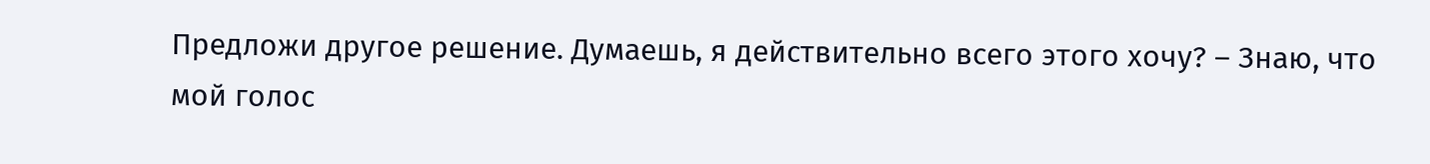Предложи другое решение. Думаешь, я действительно всего этого хочу? – Знаю, что мой голос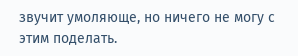звучит умоляюще, но ничего не могу с этим поделать.